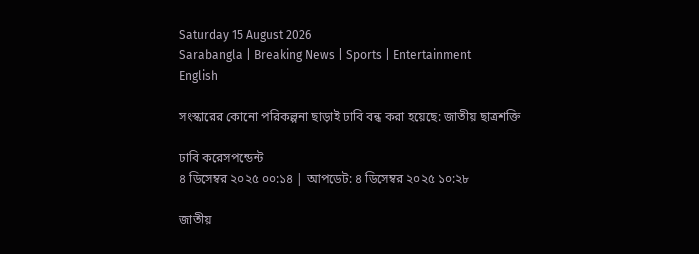Saturday 15 August 2026
Sarabangla | Breaking News | Sports | Entertainment
English

সংস্কারের কোনো পরিকল্পনা ছাড়াই ঢাবি বন্ধ করা হয়েছে: জাতীয় ছাত্রশক্তি

ঢাবি করেসপন্ডেন্ট
৪ ডিসেম্বর ২০২৫ ০০:১৪ | আপডেট: ৪ ডিসেম্বর ২০২৫ ১০:২৮

জাতীয়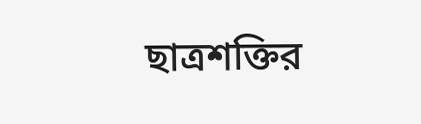ছাত্রশক্তির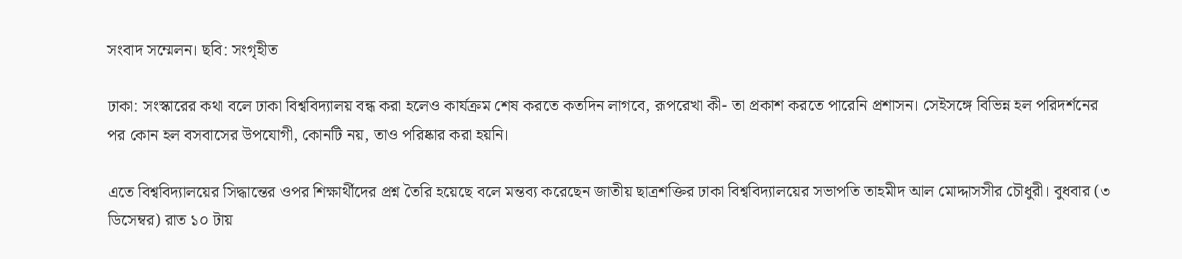সংবাদ সম্মেলন। ছবি: সংগৃহীত

ঢাকা: সংস্কারের কথা বলে ঢাকা বিশ্ববিদ্যালয় বন্ধ করা হলেও কার্যক্রম শেষ করতে কতদিন লাগবে, রূপরেখা কী- তা প্রকাশ করতে পারেনি প্রশাসন। সেইসঙ্গে বিভিন্ন হল পরিদর্শনের পর কোন হল বসবাসের উপযোগী, কোনটি নয়, তাও পরিষ্কার করা হয়নি।

এতে বিশ্ববিদ্যালয়ের সিদ্ধান্তের ওপর শিক্ষার্থীদের প্রশ্ন তৈরি হয়েছে বলে মন্তব্য করেছেন জাতীয় ছাত্রশক্তির ঢাকা বিশ্ববিদ্যালয়ের সভাপতি তাহমীদ আল মোদ্দাসসীর চৌধুরী। বুধবার (৩ ডিসেম্বর) রাত ১০ টায়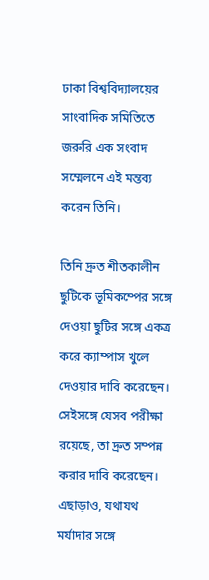ঢাকা বিশ্ববিদ্যালয়ের সাংবাদিক সমিতিতে জরুরি এক সংবাদ সম্মেলনে এই মন্তব্য করেন তিনি।

তিনি দ্রুত শীতকালীন ছুটিকে ভূমিকম্পের সঙ্গে দেওয়া ছুটির সঙ্গে একত্র করে ক্যাম্পাস খুলে দেওয়ার দাবি করেছেন। সেইসঙ্গে যেসব পরীক্ষা রয়েছে, তা দ্রুত সম্পন্ন করার দাবি করেছেন। এছাড়াও, যথাযথ মর্যাদার সঙ্গে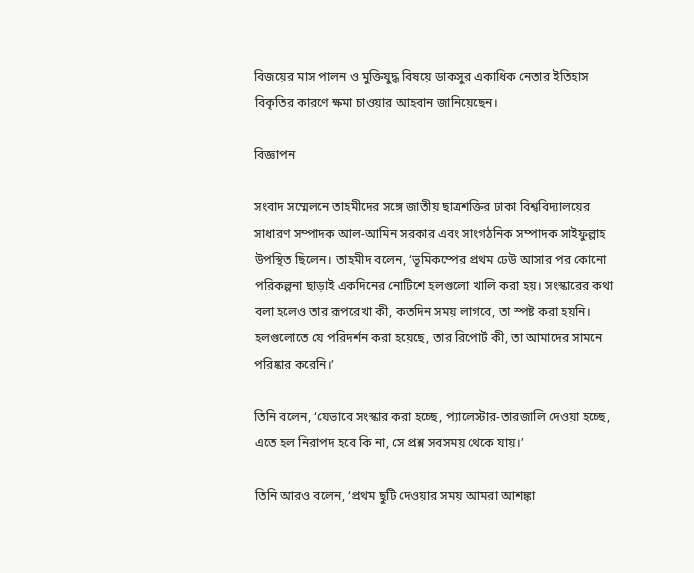বিজয়ের মাস পালন ও মুক্তিযুদ্ধ বিষয়ে ডাকসুর একাধিক নেতার ইতিহাস বিকৃতির কারণে ক্ষমা চাওয়ার আহবান জানিয়েছেন।

বিজ্ঞাপন

সংবাদ সম্মেলনে তাহমীদের সঙ্গে জাতীয় ছাত্রশক্তির ঢাকা বিশ্ববিদ্যালয়ের সাধারণ সম্পাদক আল-আমিন সরকার এবং সাংগঠনিক সম্পাদক সাইফুল্লাহ উপস্থিত ছিলেন। তাহমীদ বলেন, ‘ভূমিকম্পের প্রথম ঢেউ আসার পর কোনো পরিকল্পনা ছাড়াই একদিনের নোটিশে হলগুলো খালি করা হয়। সংস্কারের কথা বলা হলেও তার রূপরেখা কী, কতদিন সময় লাগবে, তা স্পষ্ট করা হয়নি। হলগুলোতে যে পরিদর্শন করা হয়েছে, তার রিপোর্ট কী, তা আমাদের সামনে পরিষ্কার করেনি।’

তিনি বলেন, ‘যেভাবে সংস্কার করা হচ্ছে, প্যালেস্টার-তারজালি দেওয়া হচ্ছে, এতে হল নিরাপদ হবে কি না, সে প্রশ্ন সবসময় থেকে যায়।’

তিনি আরও বলেন, ‘প্রথম ছুটি দেওয়ার সময় আমরা আশঙ্কা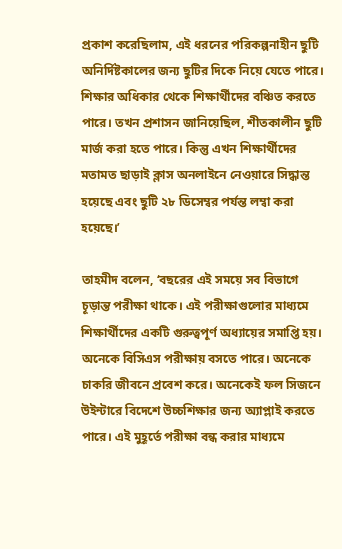প্রকাশ করেছিলাম, এই ধরনের পরিকল্পনাহীন ছুটি অনির্দিষ্টকালের জন্য ছুটির দিকে নিয়ে যেতে পারে। শিক্ষার অধিকার থেকে শিক্ষার্থীদের বঞ্চিত করতে পারে। তখন প্রশাসন জানিয়েছিল, শীতকালীন ছুটি মার্জ করা হতে পারে। কিন্তু এখন শিক্ষার্থীদের মতামত ছাড়াই ক্লাস অনলাইনে নেওয়ারে সিদ্ধান্ত হয়েছে এবং ছুটি ২৮ ডিসেম্বর পর্যন্ত লম্বা করা হয়েছে।’

তাহমীদ বলেন, ‘বছরের এই সময়ে সব বিভাগে চূড়ান্ত পরীক্ষা থাকে। এই পরীক্ষাগুলোর মাধ্যমে শিক্ষার্থীদের একটি গুরুত্বপূর্ণ অধ্যায়ের সমাপ্তি হয়। অনেকে বিসিএস পরীক্ষায় বসতে পারে। অনেকে চাকরি জীবনে প্রবেশ করে। অনেকেই ফল সিজনে উইন্টারে বিদেশে উচ্চশিক্ষার জন্য অ্যাপ্লাই করতে পারে। এই মুহূর্তে পরীক্ষা বন্ধ করার মাধ্যমে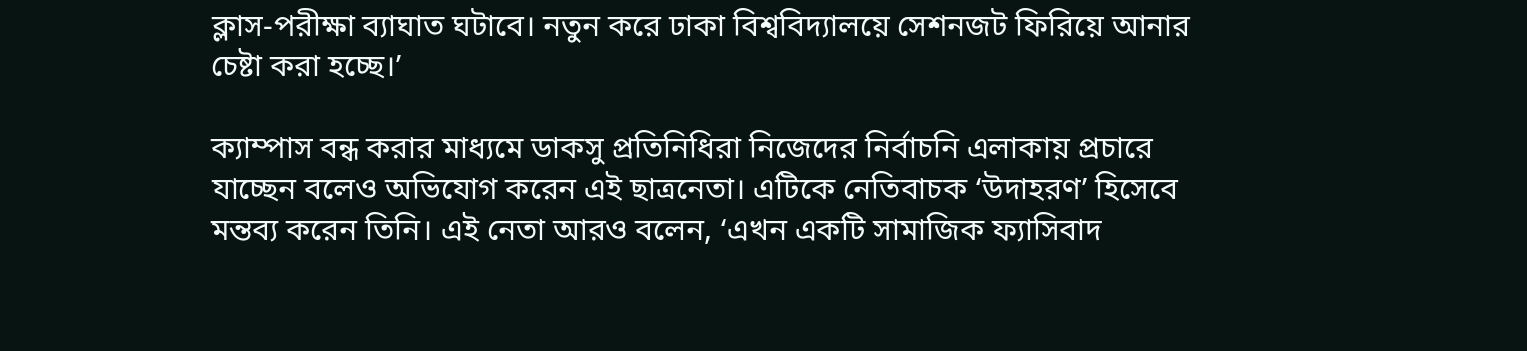ক্লাস-পরীক্ষা ব্যাঘাত ঘটাবে। নতুন করে ঢাকা বিশ্ববিদ্যালয়ে সেশনজট ফিরিয়ে আনার চেষ্টা করা হচ্ছে।’

ক্যাম্পাস বন্ধ করার মাধ্যমে ডাকসু প্রতিনিধিরা নিজেদের নির্বাচনি এলাকায় প্রচারে যাচ্ছেন বলেও অভিযোগ করেন এই ছাত্রনেতা। এটিকে নেতিবাচক ‘উদাহরণ’ হিসেবে মন্তব্য করেন তিনি। এই নেতা আরও বলেন, ‘এখন একটি সামাজিক ফ্যাসিবাদ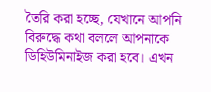তৈরি করা হচ্ছে, যেখানে আপনি বিরুদ্ধে কথা বললে আপনাকে ডিহিউমিনাইজ করা হবে। এখন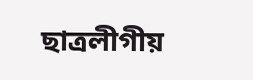ছাত্রলীগীয়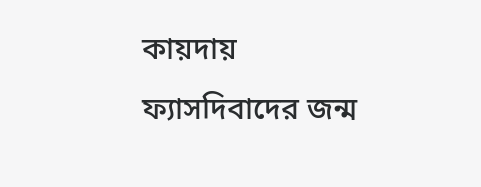কায়দায় ফ্যাসদিবাদের জন্ম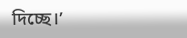দিচ্ছে।’